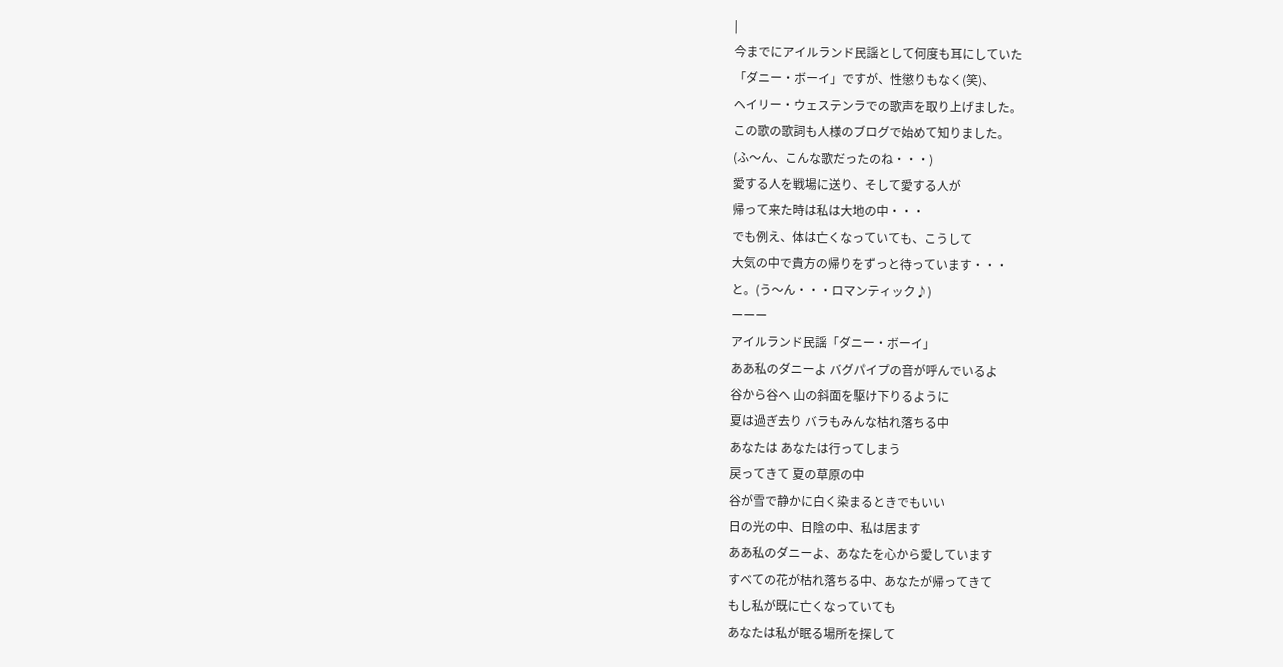|
今までにアイルランド民謡として何度も耳にしていた
「ダニー・ボーイ」ですが、性懲りもなく(笑)、
ヘイリー・ウェステンラでの歌声を取り上げました。
この歌の歌詞も人様のブログで始めて知りました。
(ふ〜ん、こんな歌だったのね・・・)
愛する人を戦場に送り、そして愛する人が
帰って来た時は私は大地の中・・・
でも例え、体は亡くなっていても、こうして
大気の中で貴方の帰りをずっと待っています・・・
と。(う〜ん・・・ロマンティック♪)
ーーー
アイルランド民謡「ダニー・ボーイ」
ああ私のダニーよ バグパイプの音が呼んでいるよ
谷から谷へ 山の斜面を駆け下りるように
夏は過ぎ去り バラもみんな枯れ落ちる中
あなたは あなたは行ってしまう
戻ってきて 夏の草原の中
谷が雪で静かに白く染まるときでもいい
日の光の中、日陰の中、私は居ます
ああ私のダニーよ、あなたを心から愛しています
すべての花が枯れ落ちる中、あなたが帰ってきて
もし私が既に亡くなっていても
あなたは私が眠る場所を探して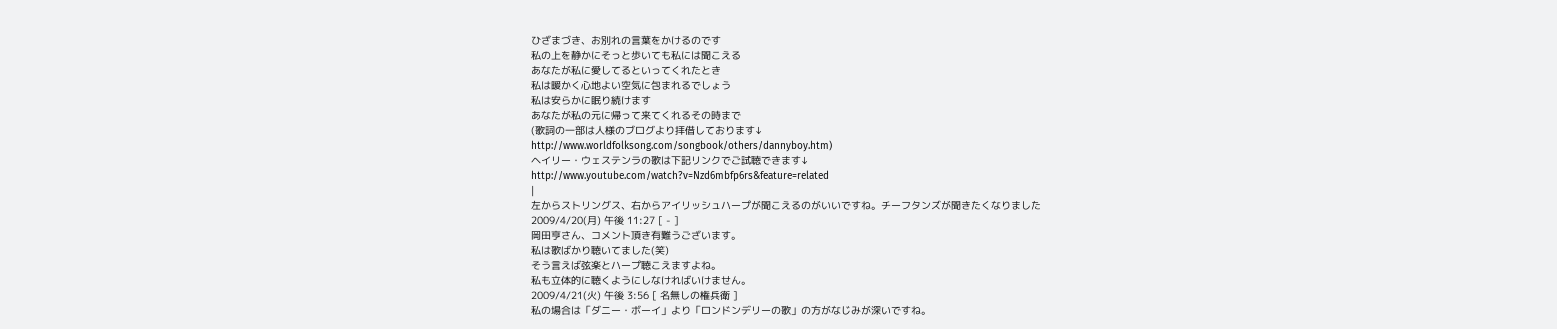ひざまづき、お別れの言葉をかけるのです
私の上を静かにそっと歩いても私には聞こえる
あなたが私に愛してるといってくれたとき
私は暖かく心地よい空気に包まれるでしょう
私は安らかに眠り続けます
あなたが私の元に帰って来てくれるその時まで
(歌詞の一部は人様のブログより拝借しております↓
http://www.worldfolksong.com/songbook/others/dannyboy.htm)
ヘイリー・ウェステンラの歌は下記リンクでご試聴できます↓
http://www.youtube.com/watch?v=Nzd6mbfp6rs&feature=related
|
左からストリングス、右からアイリッシュハープが聞こえるのがいいですね。チーフタンズが聞きたくなりました
2009/4/20(月) 午後 11:27 [ - ]
岡田亨さん、コメント頂き有難うございます。
私は歌ばかり聴いてました(笑)
そう言えば弦楽とハープ聴こえますよね。
私も立体的に聴くようにしなければいけません。
2009/4/21(火) 午後 3:56 [ 名無しの権兵衛 ]
私の場合は「ダニー・ボーイ」より「ロンドンデリーの歌」の方がなじみが深いですね。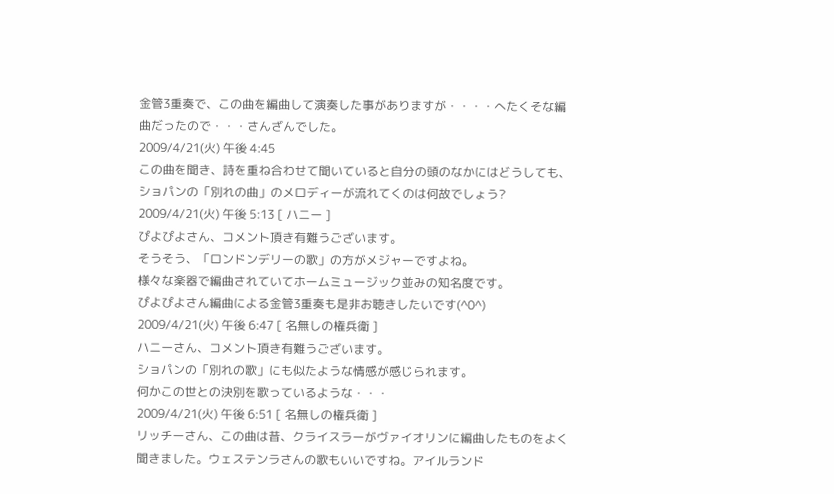金管3重奏で、この曲を編曲して演奏した事がありますが・・・・へたくそな編曲だったので・・・さんざんでした。
2009/4/21(火) 午後 4:45
この曲を聞き、詩を重ね合わせて聞いていると自分の頭のなかにはどうしても、ショパンの「別れの曲」のメロディーが流れてくのは何故でしょう?
2009/4/21(火) 午後 5:13 [ ハニー ]
ぴよぴよさん、コメント頂き有難うございます。
そうそう、「ロンドンデリーの歌」の方がメジャーですよね。
様々な楽器で編曲されていてホームミュージック並みの知名度です。
ぴよぴよさん編曲による金管3重奏も是非お聴きしたいです(^0^)
2009/4/21(火) 午後 6:47 [ 名無しの権兵衛 ]
ハニーさん、コメント頂き有難うございます。
ショパンの「別れの歌」にも似たような情感が感じられます。
何かこの世との決別を歌っているような・・・
2009/4/21(火) 午後 6:51 [ 名無しの権兵衛 ]
リッチーさん、この曲は昔、クライスラーがヴァイオリンに編曲したものをよく聞きました。ウェステンラさんの歌もいいですね。アイルランド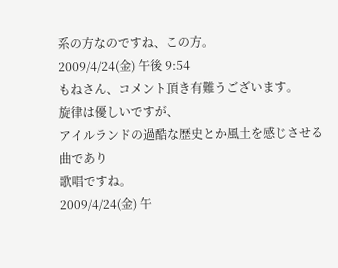系の方なのですね、この方。
2009/4/24(金) 午後 9:54
もねさん、コメント頂き有難うございます。
旋律は優しいですが、
アイルランドの過酷な歴史とか風土を感じさせる曲であり
歌唱ですね。
2009/4/24(金) 午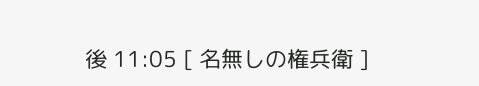後 11:05 [ 名無しの権兵衛 ]